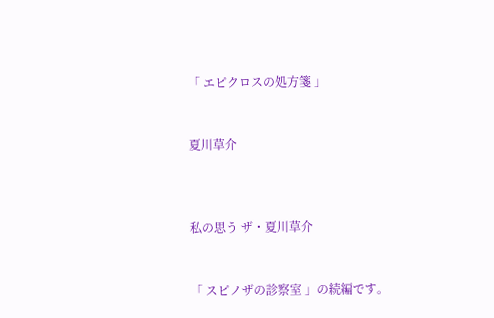「 エピクロスの処方箋 」


夏川草介



私の思う ザ・夏川草介


「 スピノザの診察室 」の続編です。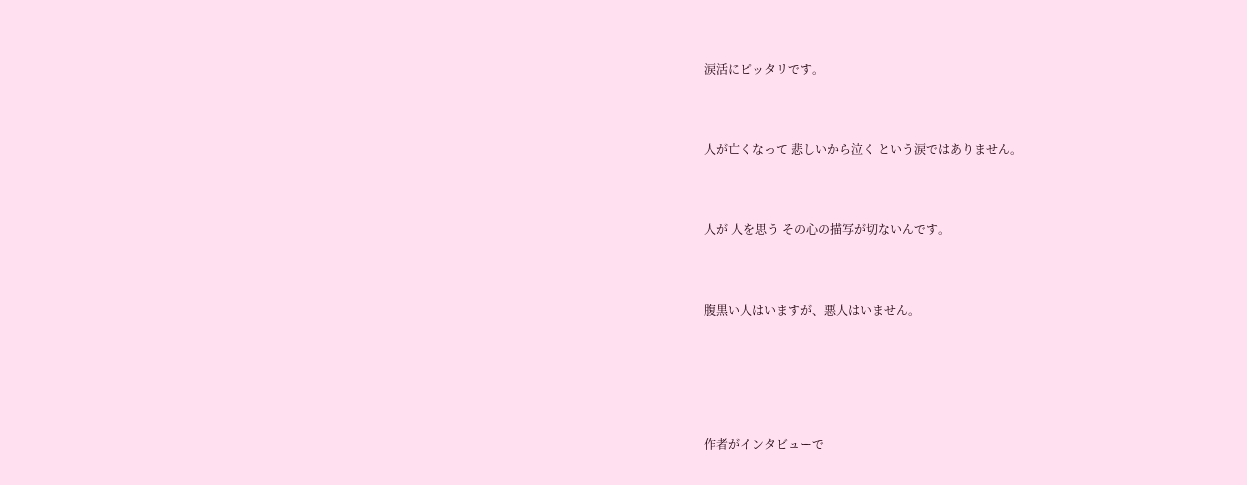涙活にピッタリです。


人が亡くなって 悲しいから泣く という涙ではありません。


人が 人を思う その心の描写が切ないんです。


腹黒い人はいますが、悪人はいません。




作者がインタビューで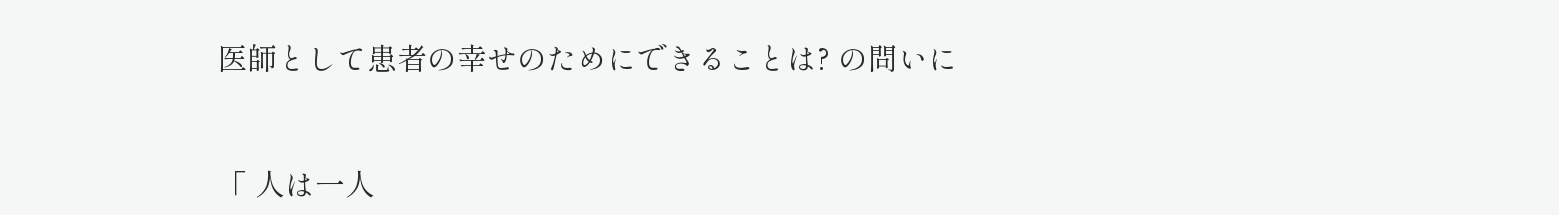医師として患者の幸せのためにできることは? の問いに


「 人は一人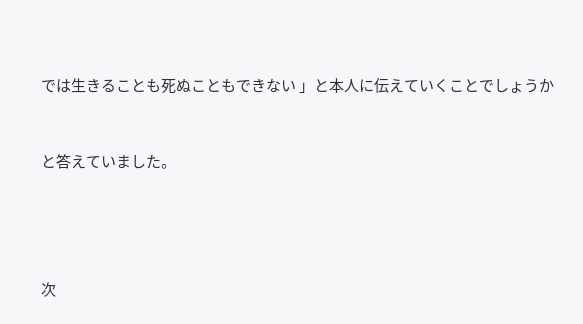では生きることも死ぬこともできない 」と本人に伝えていくことでしょうか


と答えていました。




次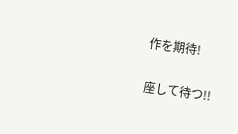作を期待!

座して待つ!!